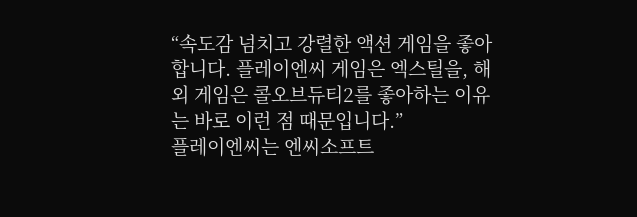“속도감 넘치고 강렬한 액션 게임을 좋아합니다. 플레이엔씨 게임은 엑스틸을, 해외 게임은 콜오브듀티2를 좋아하는 이유는 바로 이런 점 때문입니다.”
플레이엔씨는 엔씨소프트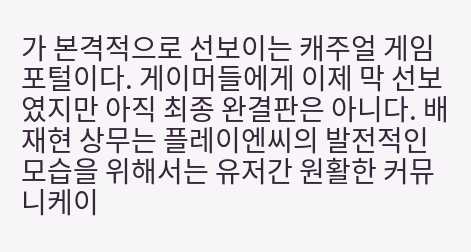가 본격적으로 선보이는 캐주얼 게임 포털이다. 게이머들에게 이제 막 선보였지만 아직 최종 완결판은 아니다. 배재현 상무는 플레이엔씨의 발전적인 모습을 위해서는 유저간 원활한 커뮤니케이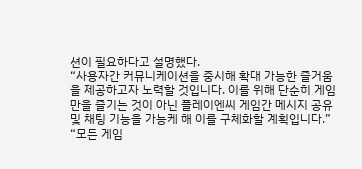션이 필요하다고 설명했다.
“사용자간 커뮤니케이션을 중시해 확대 가능한 즐거움을 제공하고자 노력할 것입니다. 이를 위해 단순히 게임만을 즐기는 것이 아닌 플레이엔씨 게임간 메시지 공유 및 채팅 기능을 가능케 해 이를 구체화할 계획입니다.”
“모든 게임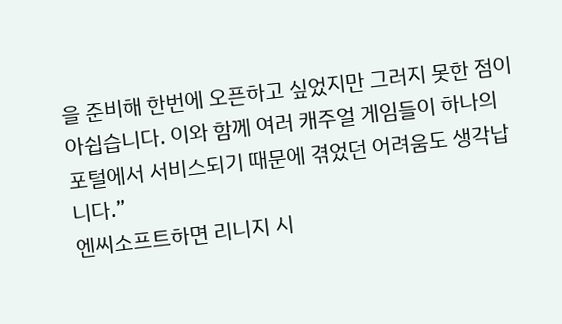을 준비해 한번에 오픈하고 싶었지만 그러지 못한 점이 아쉽습니다. 이와 함께 여러 캐주얼 게임들이 하나의 포털에서 서비스되기 때문에 겪었던 어려움도 생각납니다.”
엔씨소프트하면 리니지 시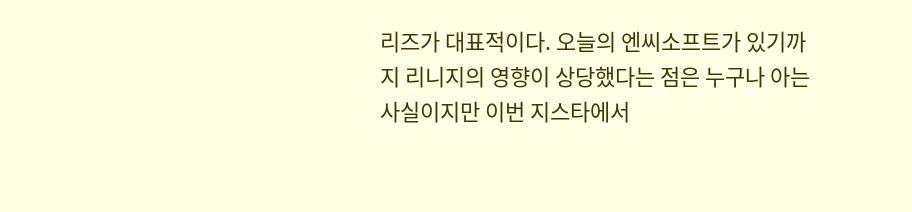리즈가 대표적이다. 오늘의 엔씨소프트가 있기까지 리니지의 영향이 상당했다는 점은 누구나 아는 사실이지만 이번 지스타에서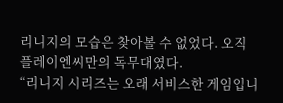리니지의 모습은 찾아볼 수 없었다. 오직 플레이엔씨만의 독무대였다.
“리니지 시리즈는 오래 서비스한 게임입니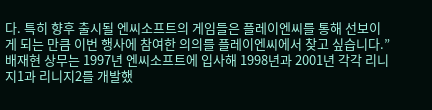다. 특히 향후 출시될 엔씨소프트의 게임들은 플레이엔씨를 통해 선보이게 되는 만큼 이번 행사에 참여한 의의를 플레이엔씨에서 찾고 싶습니다.”
배재현 상무는 1997년 엔씨소프트에 입사해 1998년과 2001년 각각 리니지1과 리니지2를 개발했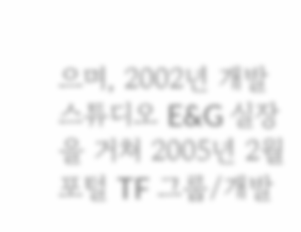으며, 2002년 개발 스튜디오 E&G 실장을 거쳐 2005년 2월 포털 TF 그룹/개발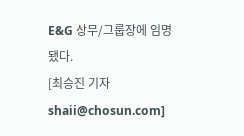E&G 상무/그룹장에 임명됐다.
[최승진 기자 shaii@chosun.com]